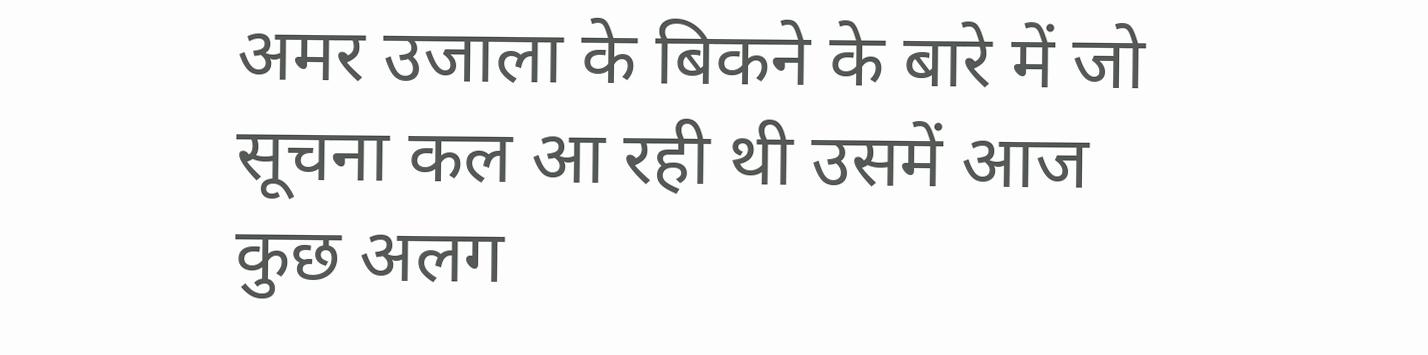अमर उजाला के बिकने के बारे में जो सूचना कल आ रही थी उसमें आज कुछ अलग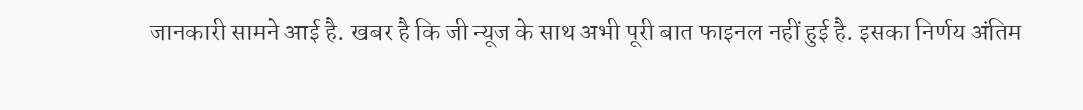जानकारी सामने आई है. खबर है कि जी न्यूज के साथ अभी पूरी बात फाइनल नहीं हुई है. इसका निर्णय अंतिम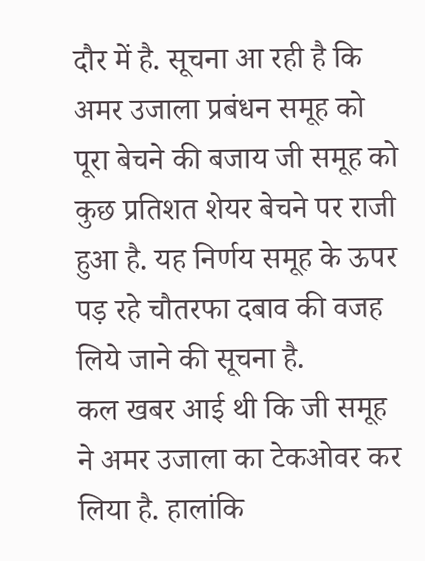दौर में है. सूचना आ रही है कि अमर उजाला प्रबंधन समूह को पूरा बेचने की बजाय जी समूह को कुछ प्रतिशत शेयर बेचने पर राजी हुआ है. यह निर्णय समूह के ऊपर पड़ रहे चौतरफा दबाव की वजह लिये जाने की सूचना है.
कल खबर आई थी कि जी समूह ने अमर उजाला का टेकओवर कर लिया है. हालांकि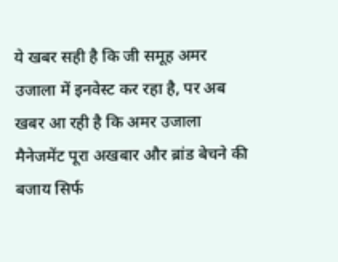ये खबर सही है कि जी समूह अमर उजाला में इनवेस्ट कर रहा है, पर अब खबर आ रही है कि अमर उजाला मैनेजमेंट पूरा अखबार और ब्रांड बेचने की बजाय सिर्फ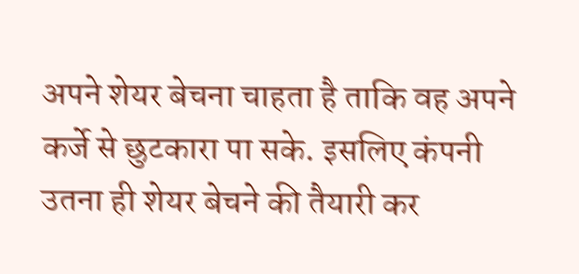अपने शेयर बेचना चाहता है ताकि वह अपने कर्जे से छुटकारा पा सके. इसलिए कंपनी उतना ही शेयर बेचने की तैयारी कर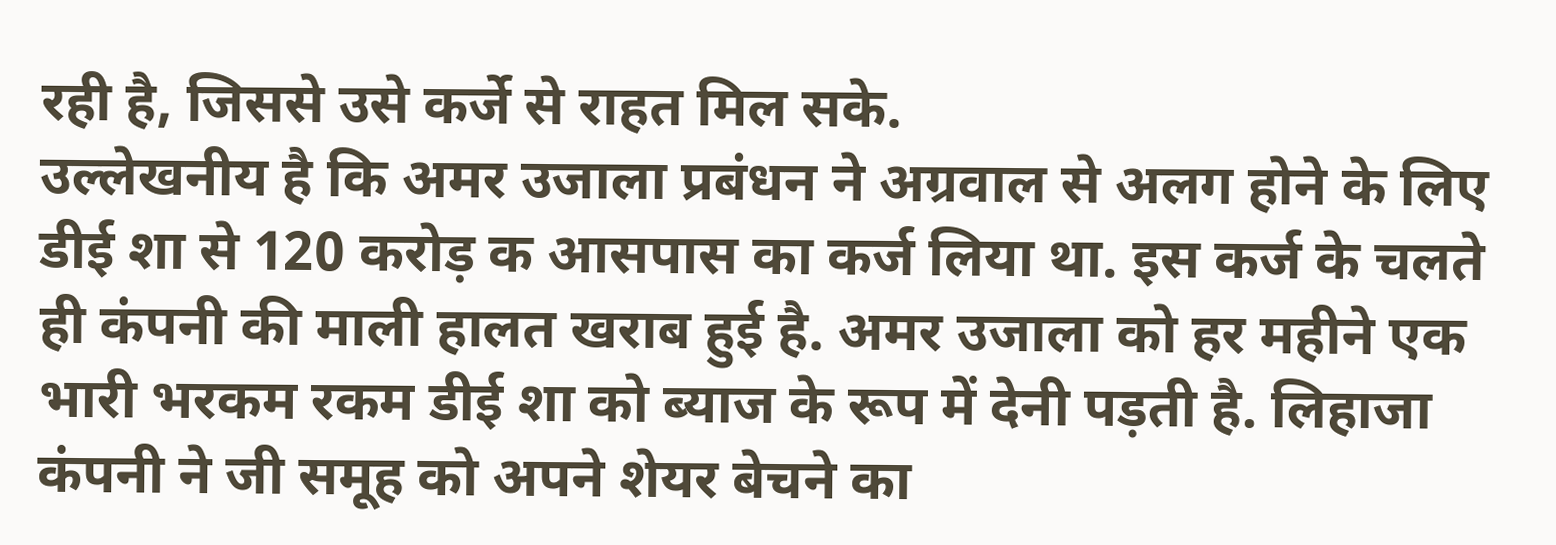रही है, जिससे उसे कर्जे से राहत मिल सके.
उल्लेखनीय है कि अमर उजाला प्रबंधन ने अग्रवाल से अलग होने के लिए डीई शा से 120 करोड़ क आसपास का कर्ज लिया था. इस कर्ज के चलते ही कंपनी की माली हालत खराब हुई है. अमर उजाला को हर महीने एक भारी भरकम रकम डीई शा को ब्याज के रूप में देनी पड़ती है. लिहाजा कंपनी ने जी समूह को अपने शेयर बेचने का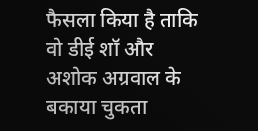फैसला किया है ताकि वो डीई शॉ और अशोक अग्रवाल के बकाया चुकता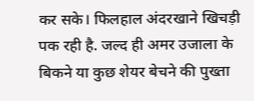कर सके। फिलहाल अंदरखाने खिचड़ी पक रही है. जल्द ही अमर उजाला के बिकने या कुछ शेयर बेचने की पुख्ता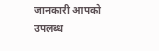जानकारी आपको उपलब्ध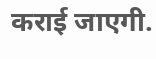कराई जाएगी.